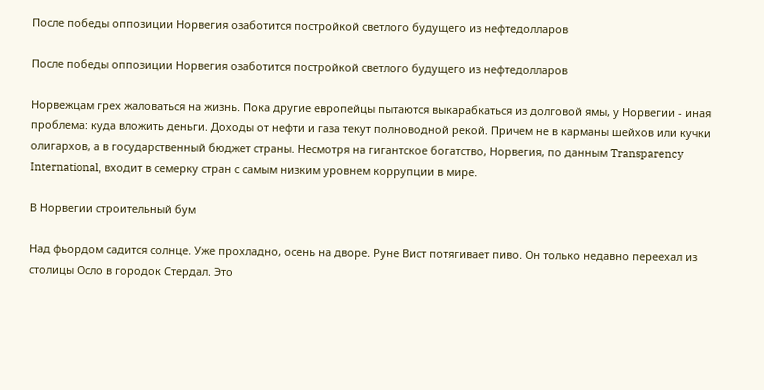После победы оппозиции Норвегия озаботится постройкой светлого будущего из нефтедолларов

После победы оппозиции Норвегия озаботится постройкой светлого будущего из нефтедолларов

Норвежцам грех жаловаться на жизнь. Пока другие европейцы пытаются выкарабкаться из долговой ямы, у Норвегии - иная проблема: куда вложить деньги. Доходы от нефти и газа текут полноводной рекой. Причем не в карманы шейхов или кучки олигархов, а в государственный бюджет страны. Несмотря на гигантское богатство, Норвегия, по данным Transparency International, входит в семерку стран с самым низким уровнем коррупции в мире.

В Норвегии строительный бум

Над фьордом садится солнце. Уже прохладно, осень на дворе. Руне Вист потягивает пиво. Он только недавно переехал из столицы Осло в городок Стердал. Это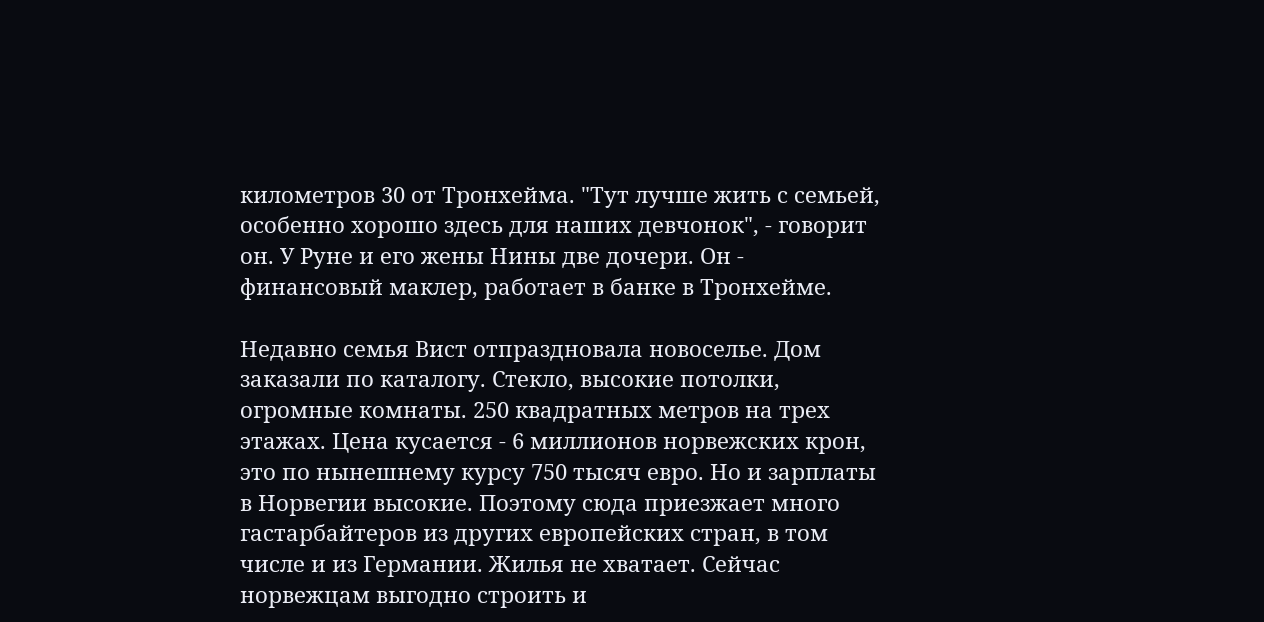километров 30 от Тронхейма. "Тут лучше жить с семьей, особенно хорошо здесь для наших девчонок", - говорит он. У Руне и его жены Нины две дочери. Он - финансовый маклер, работает в банке в Тронхейме.

Недавно семья Вист отпраздновала новоселье. Дом заказали по каталогу. Стекло, высокие потолки, огромные комнаты. 250 квадратных метров на трех этажах. Цена кусается - 6 миллионов норвежских крон, это по нынешнему курсу 750 тысяч евро. Но и зарплаты в Норвегии высокие. Поэтому сюда приезжает много гастарбайтеров из других европейских стран, в том числе и из Германии. Жилья не хватает. Сейчас норвежцам выгодно строить и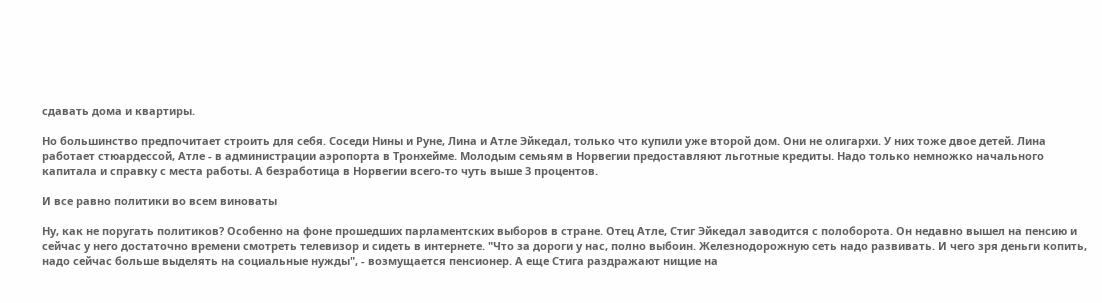сдавать дома и квартиры.

Но большинство предпочитает строить для себя. Соседи Нины и Руне, Лина и Атле Эйкедал, только что купили уже второй дом. Они не олигархи. У них тоже двое детей. Лина работает стюардессой, Атле - в администрации аэропорта в Тронхейме. Молодым семьям в Норвегии предоставляют льготные кредиты. Надо только немножко начального капитала и справку с места работы. А безработица в Норвегии всего-то чуть выше 3 процентов.

И все равно политики во всем виноваты

Ну, как не поругать политиков? Особенно на фоне прошедших парламентских выборов в стране. Отец Атле, Стиг Эйкедал заводится с полоборота. Он недавно вышел на пенсию и сейчас у него достаточно времени смотреть телевизор и сидеть в интернете. "Что за дороги у нас, полно выбоин. Железнодорожную сеть надо развивать. И чего зря деньги копить, надо сейчас больше выделять на социальные нужды", - возмущается пенсионер. А еще Стига раздражают нищие на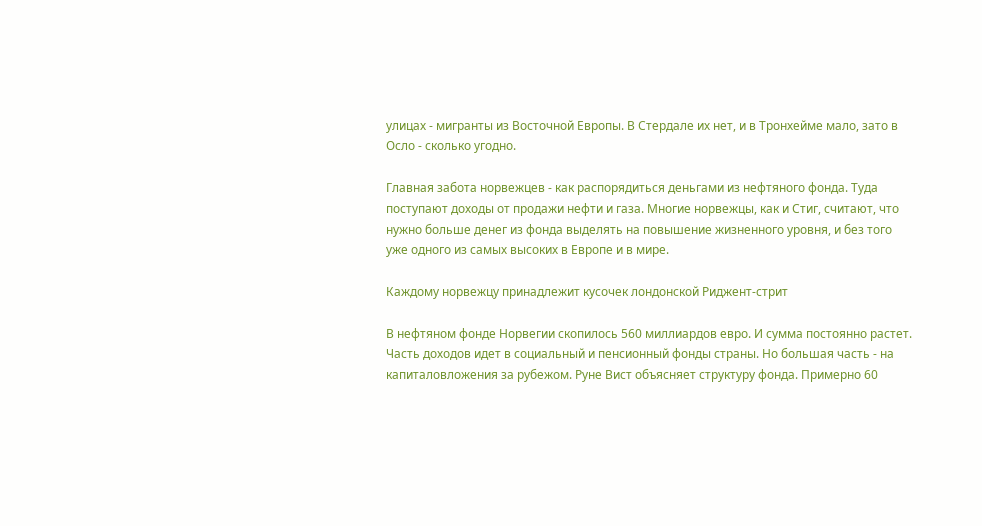улицах - мигранты из Восточной Европы. В Стердале их нет, и в Тронхейме мало, зато в Осло - сколько угодно.

Главная забота норвежцев - как распорядиться деньгами из нефтяного фонда. Туда поступают доходы от продажи нефти и газа. Многие норвежцы, как и Стиг, считают, что нужно больше денег из фонда выделять на повышение жизненного уровня, и без того уже одного из самых высоких в Европе и в мире.

Каждому норвежцу принадлежит кусочек лондонской Риджент-стрит

В нефтяном фонде Норвегии скопилось 560 миллиардов евро. И сумма постоянно растет. Часть доходов идет в социальный и пенсионный фонды страны. Но большая часть - на капиталовложения за рубежом. Руне Вист объясняет структуру фонда. Примерно 60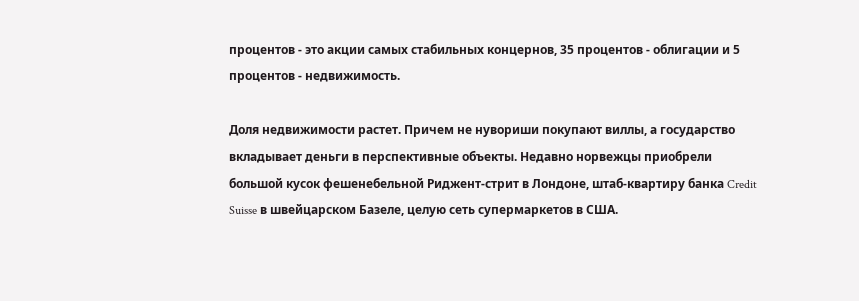процентов - это акции самых стабильных концернов, 35 процентов - облигации и 5 процентов - недвижимость.

Доля недвижимости растет. Причем не нувориши покупают виллы, а государство вкладывает деньги в перспективные объекты. Недавно норвежцы приобрели большой кусок фешенебельной Риджент-стрит в Лондоне, штаб-квартиру банка Credit Suisse в швейцарском Базеле, целую сеть супермаркетов в США.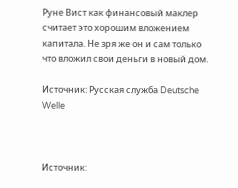Руне Вист как финансовый маклер считает это хорошим вложением капитала. Не зря же он и сам только что вложил свои деньги в новый дом.

Источник: Русская служба Deutsche Welle



Источник: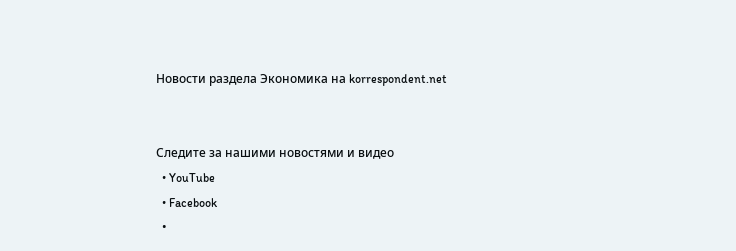Новости раздела Экономика на korrespondent.net


Следите за нашими новостями и видео
  • YouTube
  • Facebook
  •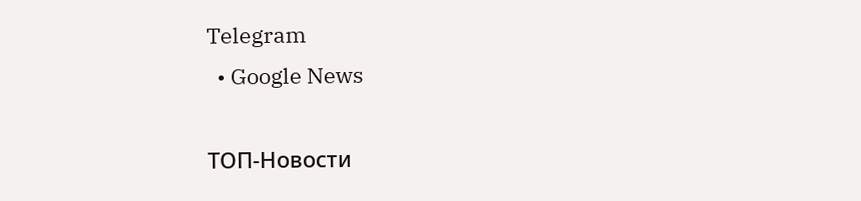Telegram
  • Google News

ТОП-Новости